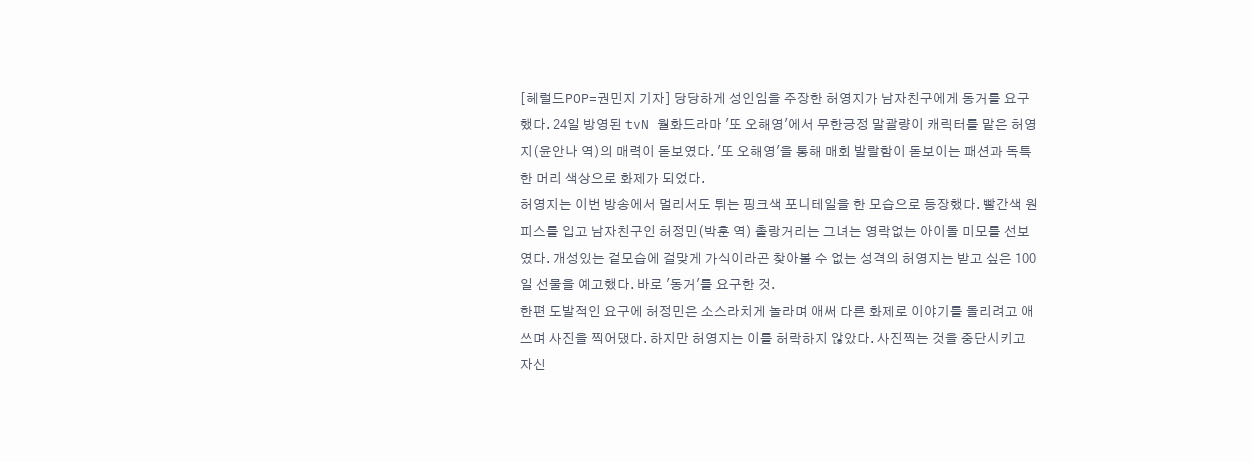[헤럴드POP=권민지 기자] 당당하게 성인임을 주장한 허영지가 남자친구에게 동거를 요구했다. 24일 방영된 tvN 월화드라마 '또 오해영'에서 무한긍정 말괄량이 캐릭터를 맡은 허영지(윤안나 역)의 매력이 돋보였다. '또 오해영'을 통해 매회 발랄함이 돋보이는 패션과 독특한 머리 색상으로 화제가 되었다.
허영지는 이번 방송에서 멀리서도 튀는 핑크색 포니테일을 한 모습으로 등장했다. 빨간색 원피스를 입고 남자친구인 허정민(박훈 역) 촐랑거리는 그녀는 영락없는 아이돌 미모를 선보였다. 개성있는 겉모습에 걸맞게 가식이라곤 찾아볼 수 없는 성격의 허영지는 받고 싶은 100일 선물을 예고했다. 바로 '동거'를 요구한 것.
한편 도발적인 요구에 허정민은 소스라치게 놀라며 애써 다른 화제로 이야기를 돌리려고 애쓰며 사진을 찍어댔다. 하지만 허영지는 이를 허락하지 않았다. 사진찍는 것을 중단시키고 자신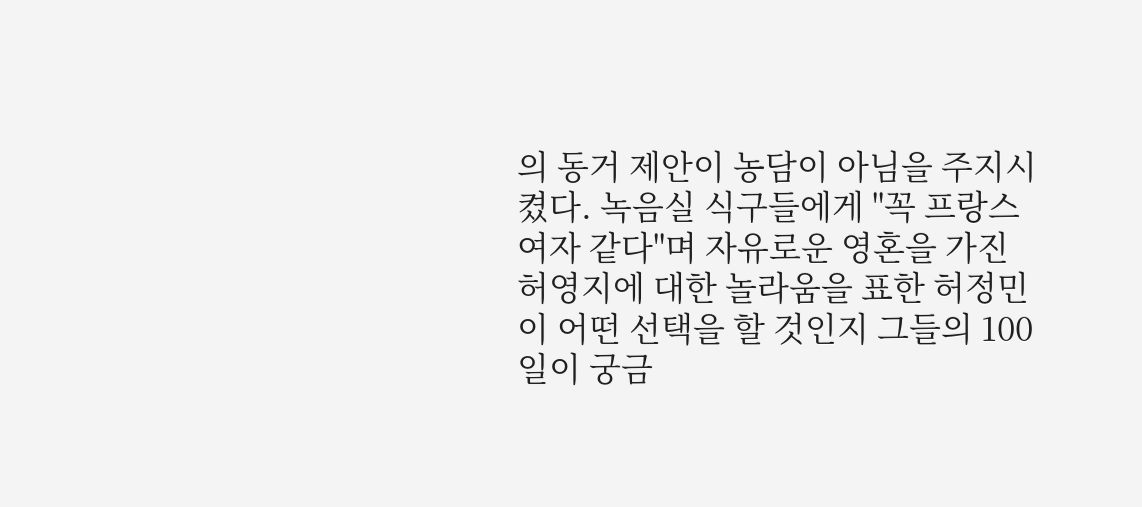의 동거 제안이 농담이 아님을 주지시켰다. 녹음실 식구들에게 "꼭 프랑스여자 같다"며 자유로운 영혼을 가진 허영지에 대한 놀라움을 표한 허정민이 어떤 선택을 할 것인지 그들의 100일이 궁금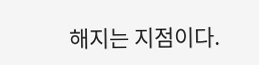해지는 지점이다.